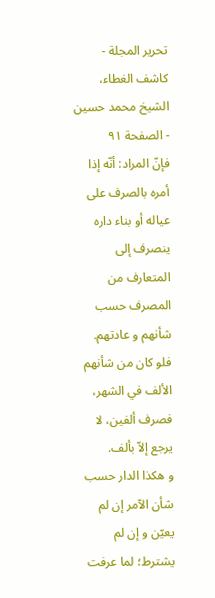تحرير المجلة - كاشف الغطاء، الشيخ محمد حسين - الصفحة ٩١
فإنّ المراد: أنّه إذا أمره بالصرف على عياله أو بناء داره ينصرف إلى المتعارف من المصرف حسب شأنهم و عادتهم.
فلو كان من شأنهم الألف في الشهر، فصرف ألفين، لا يرجع إلاّ بألف.
و هكذا الدار حسب شأن الآمر إن لم يعيّن و إن لم يشترط؛ لما عرفت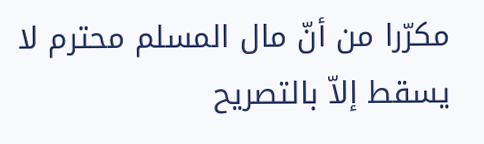مكرّرا من أنّ مال المسلم محترم لا يسقط إلاّ بالتصريح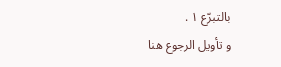بالتبرّع ١ .
و تأويل الرجوع هنا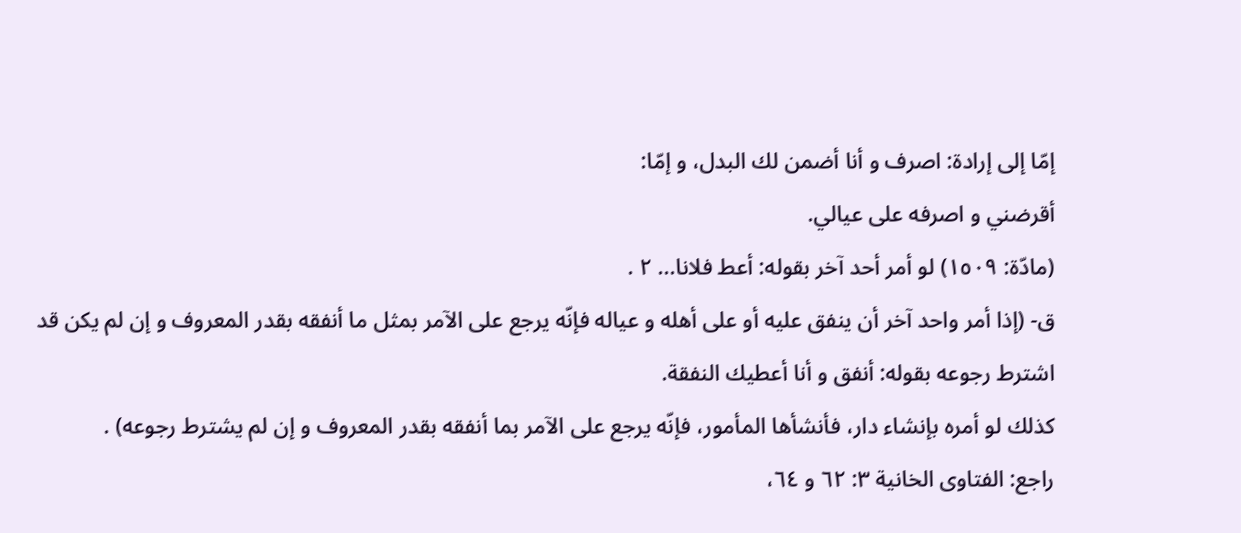إمّا إلى إرادة: اصرف و أنا أضمن لك البدل، و إمّا:
أقرضني و اصرفه على عيالي.
(مادّة: ١٥٠٩) لو أمر أحد آخر بقوله: أعط فلانا... ٢ .
ق- (إذا أمر واحد آخر أن ينفق عليه أو على أهله و عياله فإنّه يرجع على الآمر بمثل ما أنفقه بقدر المعروف و إن لم يكن قد اشترط رجوعه بقوله: أنفق و أنا أعطيك النفقة.
كذلك لو أمره بإنشاء دار، فأنشأها المأمور، فإنّه يرجع على الآمر بما أنفقه بقدر المعروف و إن لم يشترط رجوعه) .
راجع: الفتاوى الخانية ٣: ٦٢ و ٦٤،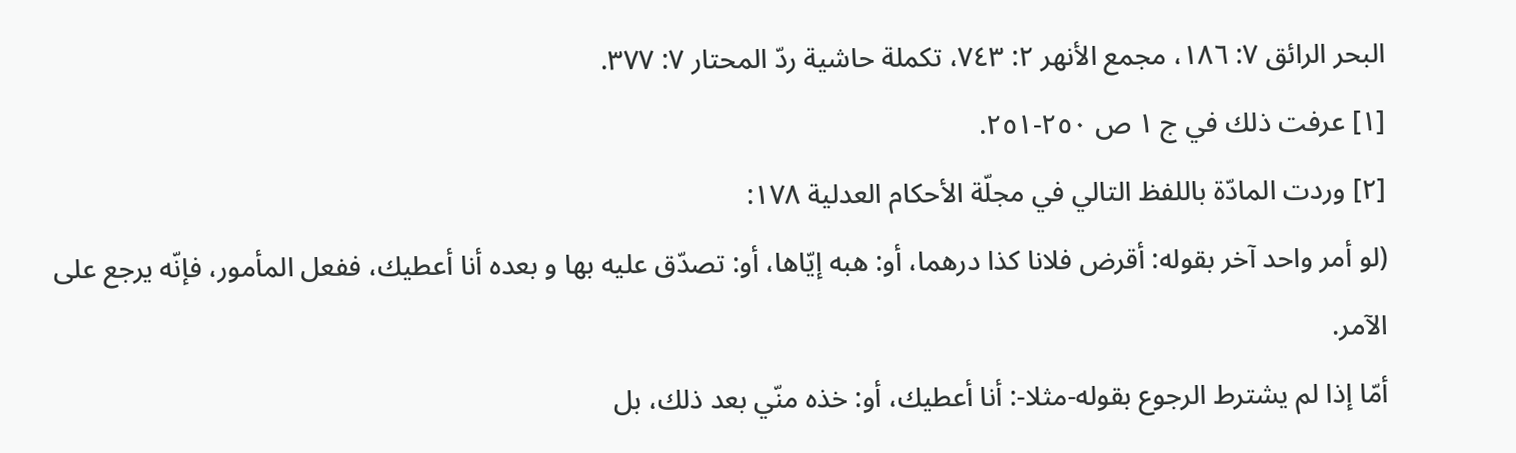البحر الرائق ٧: ١٨٦، مجمع الأنهر ٢: ٧٤٣، تكملة حاشية ردّ المحتار ٧: ٣٧٧.
[١] عرفت ذلك في ج ١ ص ٢٥٠-٢٥١.
[٢] وردت المادّة باللفظ التالي في مجلّة الأحكام العدلية ١٧٨:
(لو أمر واحد آخر بقوله: أقرض فلانا كذا درهما، أو: هبه إيّاها، أو: تصدّق عليه بها و بعده أنا أعطيك، ففعل المأمور، فإنّه يرجع على الآمر.
أمّا إذا لم يشترط الرجوع بقوله-مثلا-: أنا أعطيك، أو: خذه منّي بعد ذلك، بل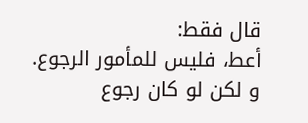قال فقط:
أعط، فليس للمأمور الرجوع.
و لكن لو كان رجوع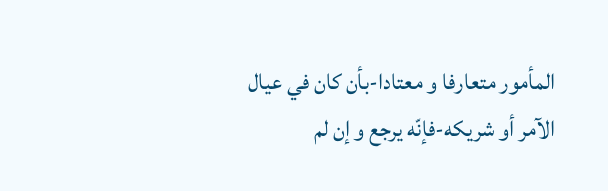المأمور متعارفا و معتادا-بأن كان في عيال الآمر أو شريكه-فإنّه يرجع و إن لم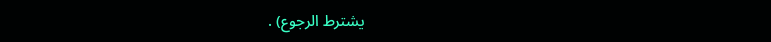يشترط الرجوع) .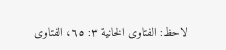لاحظ: الفتاوى الخانية ٣: ٦٥، الفتاوى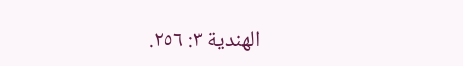الهندية ٣: ٢٥٦.